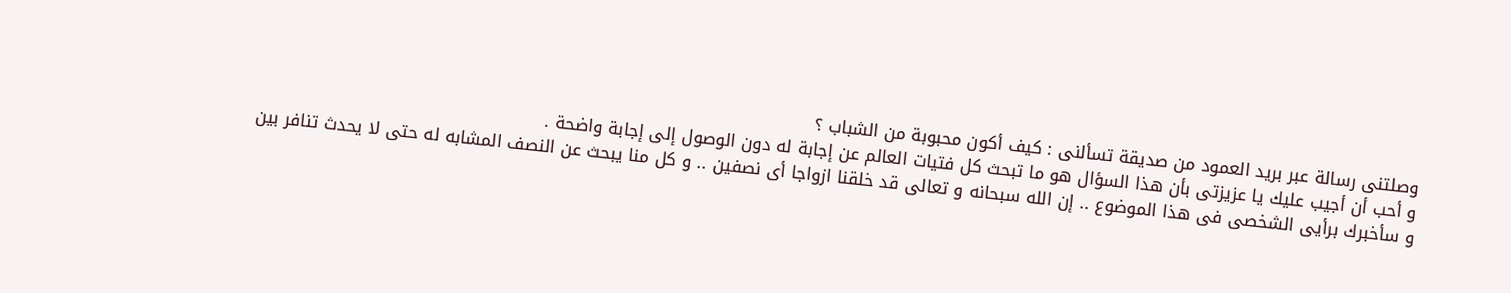وصلتنى رسالة عبر بريد العمود من صديقة تسألنى : كيف أكون محبوبة من الشباب ؟
و أحب أن أجيب عليك يا عزيزتى بأن هذا السؤال هو ما تبحث كل فتيات العالم عن إجابة له دون الوصول إلى إجابة واضحة .
و سأخبرك برأيى الشخصى فى هذا الموضوع .. إن الله سبحانه و تعالى قد خلقنا ازواجا أى نصفين .. و كل منا يبحث عن النصف المشابه له حتى لا يحدث تنافر بين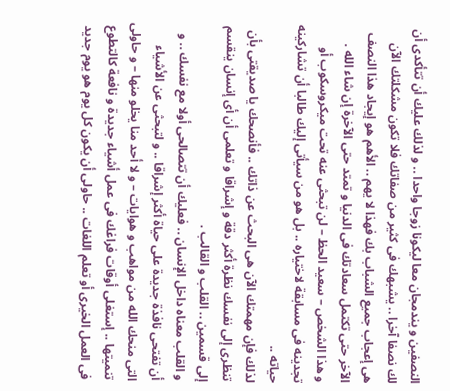النصفين و يندمجان معا ليكونا زوجا واحدا .. و لذلك عليك أن تتأكدى أن لك نصفا آخرا .. يشبهك فى كثير من صفاتك فلا تكون مشكلتك الآن هى إعجاب جميع الشباب بك فهذا لا يهم .. الأهم هو إيجاد هذا النصف الآخر حتى تكتمل سعادتك فى الدنيا و تمتد حتى الآخرة إن شاء الله .
و هذا الشخص – سعيد الحظ – لن تبحثى عنه تحت ميكروسكوب أو تجدينه فى مسابقة لاختياره .. بل هو من سيأتى إليك طالبا أن تشاركينه حياته ..
لذلك فإن مهمتك الآن هى البحث عن ذاتك .. فأنصحك يا صديقتى بأن تنظرى إلى نفسك نظرة أكثر دقة و إشراقا و تعلمى أن أى إنسان ينقسم إلى قسمين .. القلب و القالب .
و القلب معناه داخل الإنسان .. فعليك أن تتصالحى أولا مع نفسك .. و أن تفتحى نافذة جديدة على حياة أكثر إشراقا .. و لتبحثى عن الأشياء التى منحك الله من مواهب و هوايات – و لا أحد منا يخلو منها – و حاولى تنميتها .. إستغلى أوقات فراغك فى عمل أشياء جديدة و نافعة كالتطوع فى العمل الخيرى أو تعلم اللغات .. حاولى أن يكون كل يوم هو يوم جديد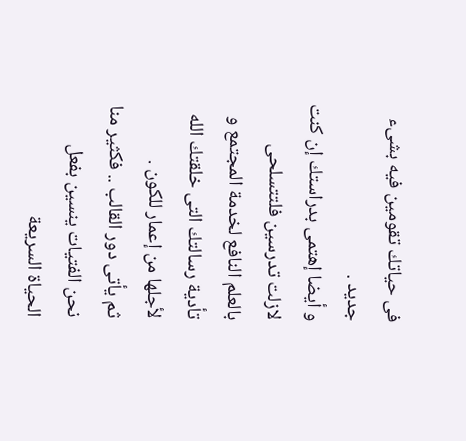فى حياتك تقومين فيه بشىء جديد .
و أيضا إهتمى بدراستك إن كنت لازلت تدرسين فلتتسلحى بالعلم النافع لخدمة المجتمع و تأدية رسالتك التى خلقتك الله لأجلها من إعمار للكون .
ثم يأتى دور القالب .. فكثير منا نحن الفتيات ينسين بفعل الحياة السريعة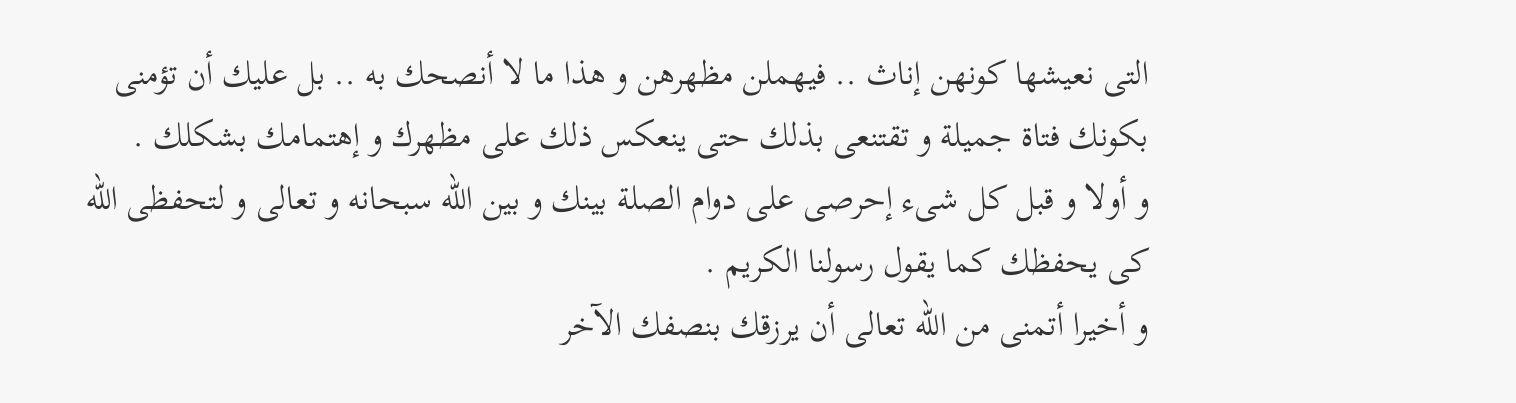التى نعيشها كونهن إناث .. فيهملن مظهرهن و هذا ما لا أنصحك به .. بل عليك أن تؤمنى بكونك فتاة جميلة و تقتنعى بذلك حتى ينعكس ذلك على مظهرك و إهتمامك بشكلك .
و أولا و قبل كل شىء إحرصى على دوام الصلة بينك و بين الله سبحانه و تعالى و لتحفظى الله كى يحفظك كما يقول رسولنا الكريم .
و أخيرا أتمنى من الله تعالى أن يرزقك بنصفك الآخر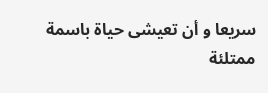سريعا و أن تعيشى حياة باسمة ممتلئة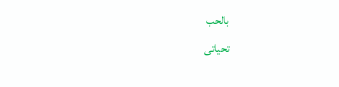بالحب
تحياتى